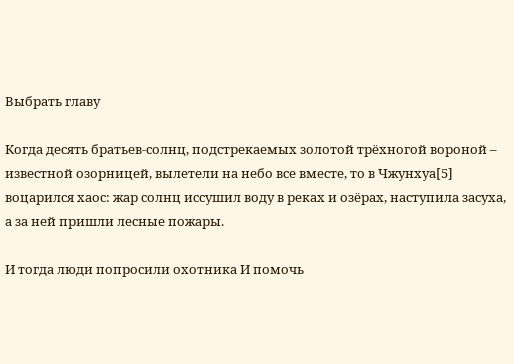Выбрать главу

Когда десять братьев-солнц, подстрекаемых золотой трёхногой вороной – известной озорницей, вылетели на небо все вместе, то в Чжунхуа[5] воцарился хаос: жар солнц иссушил воду в реках и озёрах, наступила засуха, а за ней пришли лесные пожары.

И тогда люди попросили охотника И помочь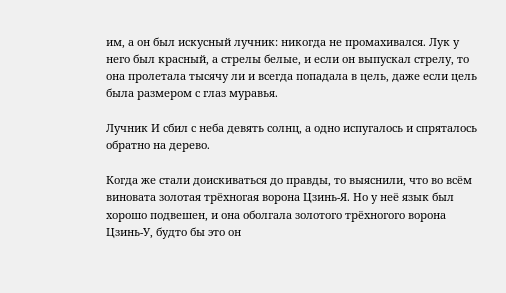им, а он был искусный лучник: никогда не промахивался. Лук у него был красный, а стрелы белые, и если он выпускал стрелу, то она пролетала тысячу ли и всегда попадала в цель, даже если цель была размером с глаз муравья.

Лучник И сбил с неба девять солнц, а одно испугалось и спряталось обратно на дерево.

Когда же стали доискиваться до правды, то выяснили, что во всём виновата золотая трёхногая ворона Цзинь-Я. Но у неё язык был хорошо подвешен, и она оболгала золотого трёхногого ворона Цзинь-У, будто бы это он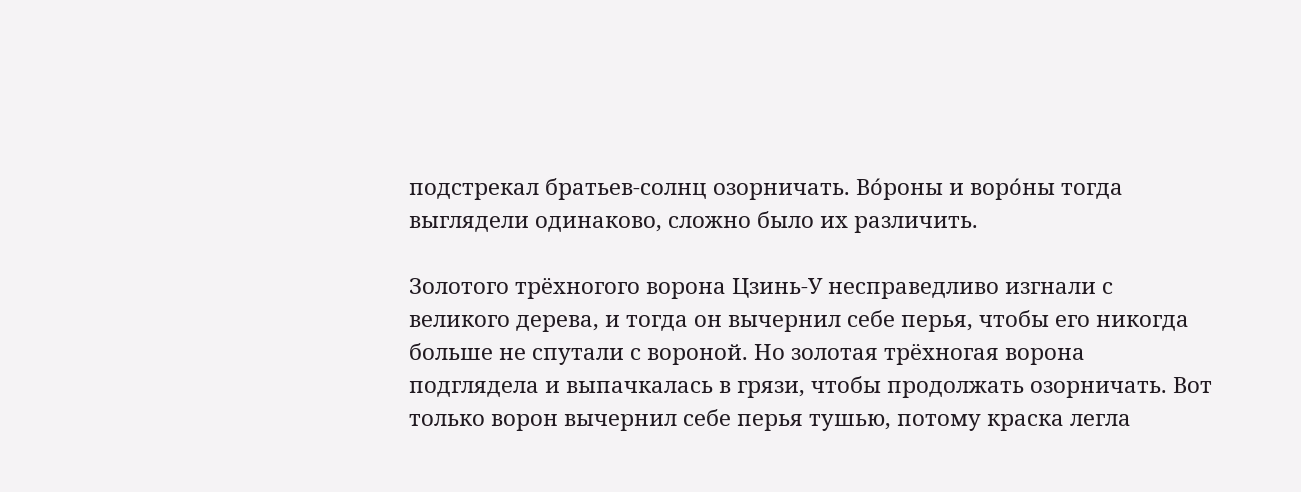подстрекал братьев-солнц озорничать. Вóроны и ворóны тогда выглядели одинаково, сложно было их различить.

Золотого трёхногого ворона Цзинь-У несправедливо изгнали с великого дерева, и тогда он вычернил себе перья, чтобы его никогда больше не спутали с вороной. Но золотая трёхногая ворона подглядела и выпачкалась в грязи, чтобы продолжать озорничать. Вот только ворон вычернил себе перья тушью, потому краска легла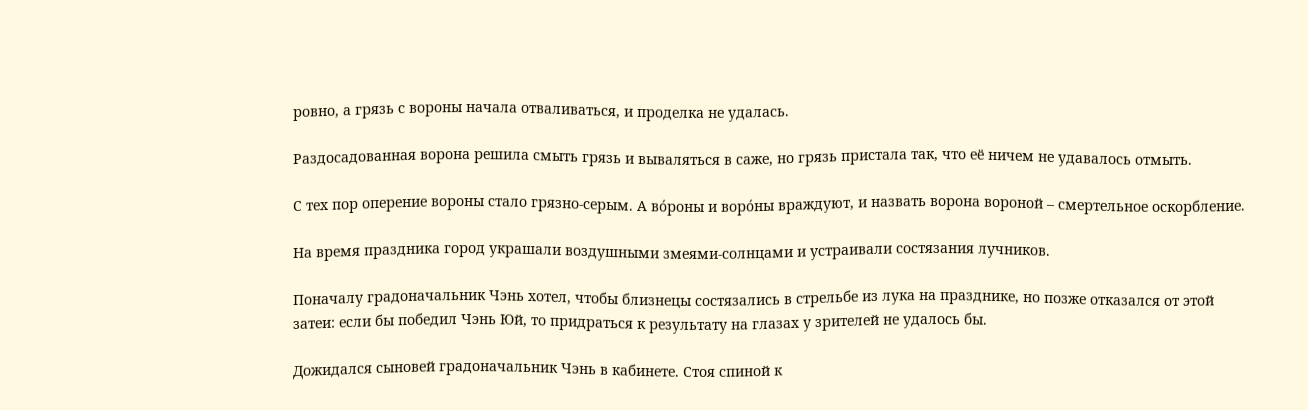ровно, а грязь с вороны начала отваливаться, и проделка не удалась.

Раздосадованная ворона решила смыть грязь и вываляться в саже, но грязь пристала так, что её ничем не удавалось отмыть.

С тех пор оперение вороны стало грязно-серым. А вóроны и ворóны враждуют, и назвать ворона вороной – смертельное оскорбление.

На время праздника город украшали воздушными змеями-солнцами и устраивали состязания лучников.

Поначалу градоначальник Чэнь хотел, чтобы близнецы состязались в стрельбе из лука на празднике, но позже отказался от этой затеи: если бы победил Чэнь Юй, то придраться к результату на глазах у зрителей не удалось бы.

Дожидался сыновей градоначальник Чэнь в кабинете. Стоя спиной к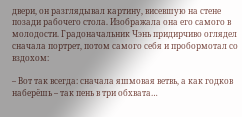двери, он разглядывал картину, висевшую на стене позади рабочего стола. Изображала она его самого в молодости. Градоначальник Чэнь придирчиво оглядел сначала портрет, потом самого себя и пробормотал со вздохом:

– Вот так всегда: сначала яшмовая ветвь, а как годков наберёшь – так пень в три обхвата…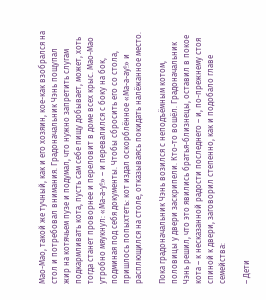Мао-Мао, такой же тучный, как и его хозяин, кое-как взобрался на стол и потребовал внимания. Градоначальник Чэнь пощупал жир на котячьем пузе и подумал, что нужно запретить слугам подкармливать кота, пусть сам себе пищу добывает, может, хоть тогда станет проворнее и переловит в доме всех крыс. Мао-Мао утробно мяукнул: «Ма-а-у!» – и перевалился с боку на бок, подминая под себя документы. Чтобы сбросить его со стола, пришлось попыхтеть: кот издал оскорблённое «Ма-а-ау!» и расплющился на столе, отказываясь покидать налёжанное место.

Пока градоначальник Чэнь возился с неподъёмным котом, половицы у двери заскрипели. Кто-то вошёл. Градоначальник Чэнь решил, что это явились братья-близнецы, оставил в покое кота – к несказанной радости последнего – и, по-прежнему стоя спиной к двери, заговорил степенно, как и подобало главе семейства:

– Дети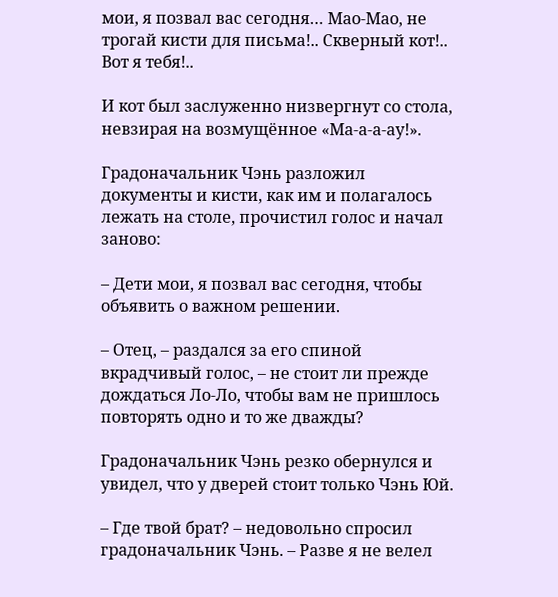мои, я позвал вас сегодня… Мао-Мао, не трогай кисти для письма!.. Скверный кот!.. Вот я тебя!..

И кот был заслуженно низвергнут со стола, невзирая на возмущённое «Ма-а-а-ау!».

Градоначальник Чэнь разложил документы и кисти, как им и полагалось лежать на столе, прочистил голос и начал заново:

– Дети мои, я позвал вас сегодня, чтобы объявить о важном решении.

– Отец, – раздался за его спиной вкрадчивый голос, – не стоит ли прежде дождаться Ло-Ло, чтобы вам не пришлось повторять одно и то же дважды?

Градоначальник Чэнь резко обернулся и увидел, что у дверей стоит только Чэнь Юй.

– Где твой брат? – недовольно спросил градоначальник Чэнь. – Разве я не велел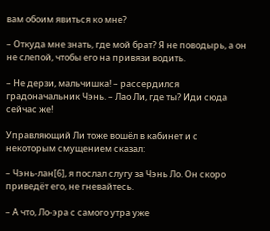вам обоим явиться ко мне?

– Откуда мне знать, где мой брат? Я не поводырь, а он не слепой, чтобы его на привязи водить.

– Не дерзи, мальчишка! – рассердился градоначальник Чэнь. – Лао Ли, где ты? Иди сюда сейчас же!

Управляющий Ли тоже вошёл в кабинет и с некоторым смущением сказал:

– Чэнь-лан[6], я послал слугу за Чэнь Ло. Он скоро приведёт его, не гневайтесь.

– А что, Ло-эра с самого утра уже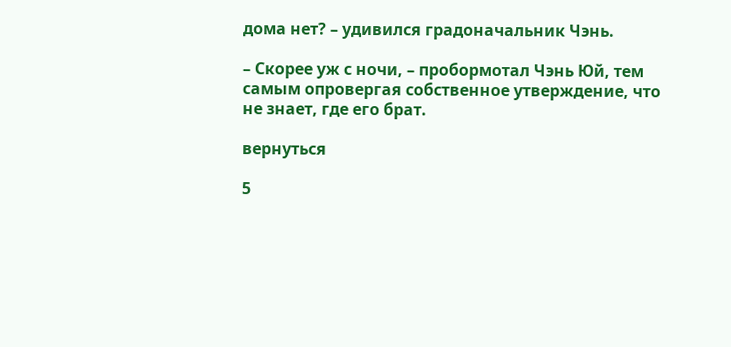дома нет? – удивился градоначальник Чэнь.

– Скорее уж с ночи, – пробормотал Чэнь Юй, тем самым опровергая собственное утверждение, что не знает, где его брат.

вернуться

5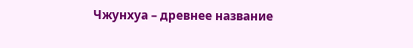Чжунхуа – древнее название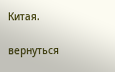Китая.

вернуться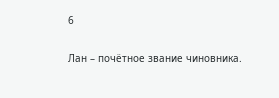6

Лан – почётное звание чиновника.